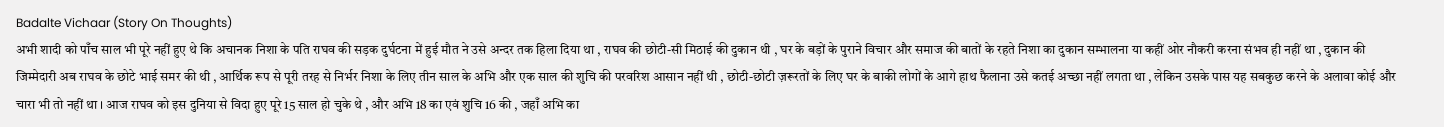Badalte Vichaar (Story On Thoughts)
अभी शादी को पाँच साल भी पूरे नहीं हुए थे कि अचानक निशा के पति राघव की सड़क दुर्घटना में हुई मौत ने उसे अन्दर तक हिला दिया था , राघव की छोटी-सी मिठाई की दुकान थी , घर के बड़ों के पुराने विचार और समाज की बातों के रहते निशा का दुकान सम्भालना या कहीं ओर नौकरी करना संभव ही नहीं था , दुकान की जिम्मेदारी अब राघव के छोटे भाई समर की थी , आर्थिक रूप से पूरी तरह से निर्भर निशा के लिए तीन साल के अभि और एक साल की शुचि की परवरिश आसान नहीं थी , छोटी-छोटी ज़रूरतों के लिए घर के बाकी लोगों के आगे हाथ फैलाना उसे कतई अच्छा नहीं लगता था , लेकिन उसके पास यह सबकुछ करने के अलावा कोई और चारा भी तो नहीं था । आज राघव को इस दुनिया से विदा हुए पूरे 15 साल हो चुके थे , और अभि 18 का एवं शुचि 16 की , जहाँ अभि का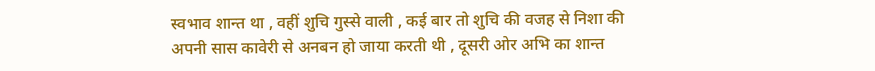स्वभाव शान्त था , वहीं शुचि गुस्से वाली , कई बार तो शुचि की वजह से निशा की अपनी सास कावेरी से अनबन हो जाया करती थी , दूसरी ओर अभि का शान्त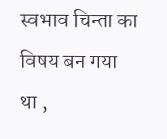स्वभाव चिन्ता का विषय बन गया था ,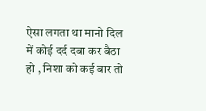ऐसा लगता था मानो दिल में कोई दर्द दबा कर बैठा हो , निशा को कई बार तो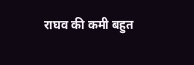राघव की कमी बहुत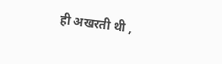ही अखरती थी ,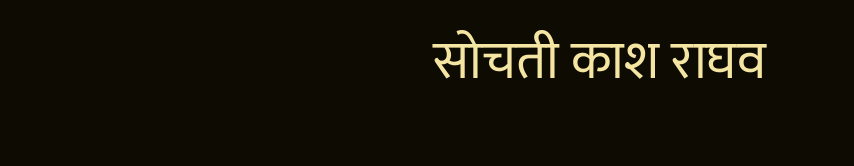सोचती काश राघव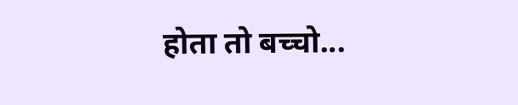होता तो बच्चो...